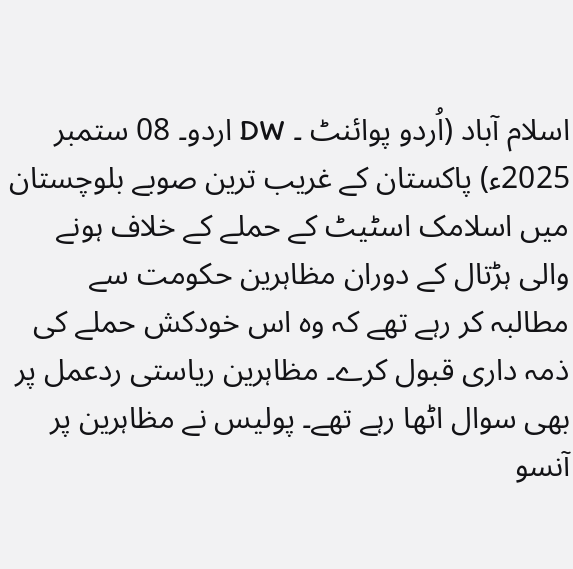اسلام آباد (اُردو پوائنٹ ۔ DW اردو۔ 08 ستمبر 2025ء) پاکستان کے غریب ترین صوبے بلوچستان میں اسلامک اسٹیٹ کے حملے کے خلاف ہونے والی ہڑتال کے دوران مظاہرین حکومت سے مطالبہ کر رہے تھے کہ وہ اس خودکش حملے کی ذمہ داری قبول کرے۔ مظاہرین ریاستی ردعمل پر بھی سوال اٹھا رہے تھے۔ پولیس نے مظاہرین پر آنسو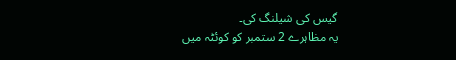گیس کی شیلنگ کی۔
یہ مظاہرے 2 ستمبر کو کوئٹہ میں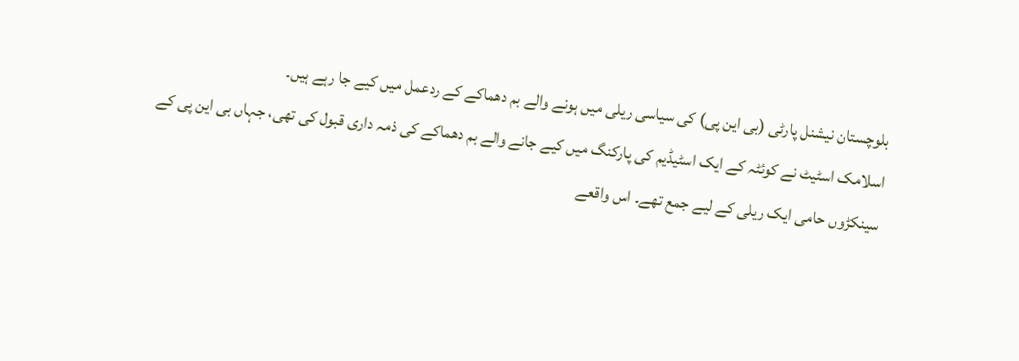بلوچستان نیشنل پارٹی (بی این پی) کی سیاسی ریلی میں ہونے والے بم دھماکے کے ردعمل میں کیے جا رہے ہیں۔
اسلامک اسٹیٹ نے کوئٹہ کے ایک اسٹیڈیم کی پارکنگ میں کیے جانے والے بم دھماکے کی ذمہ داری قبول کی تھی، جہاں بی این پی کے سینکڑوں حامی ایک ریلی کے لیے جمع تھے۔ اس واقعے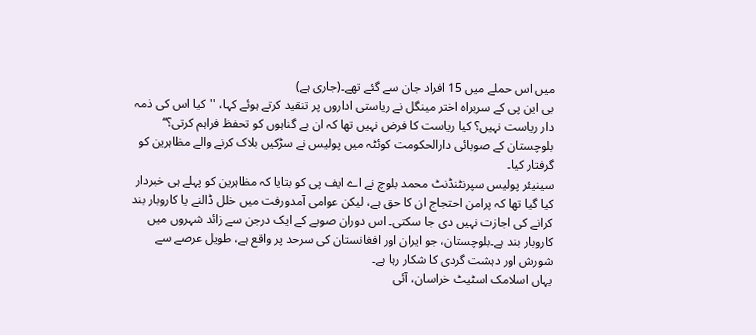میں اس حملے میں 15 افراد جان سے گئے تھے۔(جاری ہے)
بی این پی کے سربراہ اختر مینگل نے ریاستی اداروں پر تنقید کرتے ہوئے کہا، ''کیا اس کی ذمہ دار ریاست نہیں؟ کیا ریاست کا فرض نہیں تھا کہ ان بے گناہوں کو تحفظ فراہم کرتی؟‘‘
بلوچستان کے صوبائی دارالحکومت کوئٹہ میں پولیس نے سڑکیں بلاک کرنے والے مظاہرین کو گرفتار کیا۔
سینیئر پولیس سپرنٹنڈنٹ محمد بلوچ نے اے ایف پی کو بتایا کہ مظاہرین کو پہلے ہی خبردار کیا گیا تھا کہ پرامن احتجاج ان کا حق ہے، لیکن عوامی آمدورفت میں خلل ڈالنے یا کاروبار بند کرانے کی اجازت نہیں دی جا سکتی۔ اس دوران صوبے کے ایک درجن سے زائد شہروں میں کاروبار بند ہے۔بلوچستان، جو ایران اور افغانستان کی سرحد پر واقع ہے، طویل عرصے سے شورش اور دہشت گردی کا شکار رہا ہے۔
یہاں اسلامک اسٹیٹ خراسان، آئی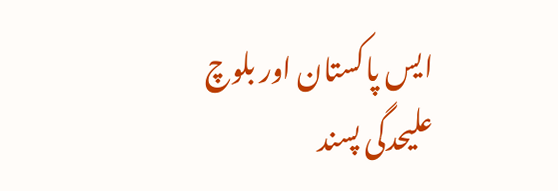ایس پاکستان اور بلوچ علیحدگی پسند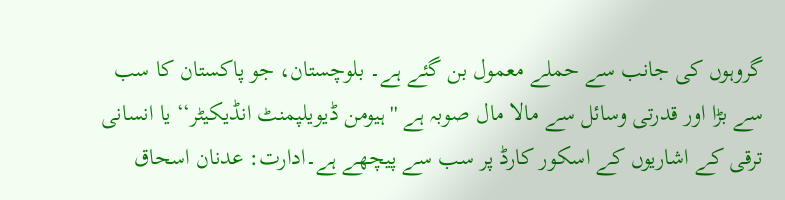گروہوں کی جانب سے حملے معمول بن گئے ہے۔ بلوچستان، جو پاکستان کا سب سے بڑا اور قدرتی وسائل سے مالا مال صوبہ ہے ''ہیومن ڈیویلپمنٹ انڈیکیٹر‘‘ یا انسانی ترقی کے اشاریوں کے اسکور کارڈ پر سب سے پیچھے ہے۔ادارت: عدنان اسحاق